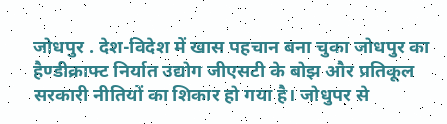जोधपुर . देश-विदेश में खास पहचान बना चुका जोधपुर का हैण्डीक्राफ्ट निर्यात उद्योग जीएसटी के बोझ और प्रतिकूल सरकारी नीतियों का शिकार हो गया है। जोधुपर से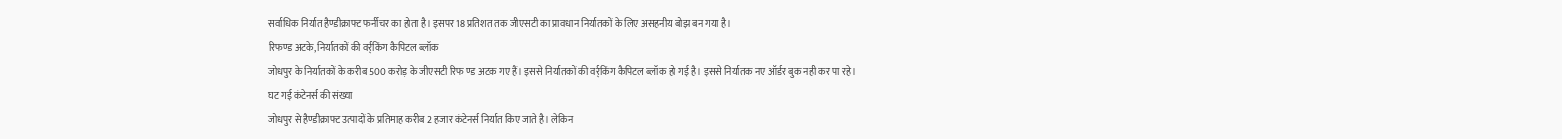सर्वाधिक निर्यात हैण्डीक्राफ्ट फर्नीचर का होता है। इसपर 18 प्रतिशत तक जीएसटी का प्रावधान निर्यातकों के लिए असहनीय बोझ बन गया है।
रिफण्ड अटके, निर्यातकों की वर्र्किंग कैपिटल ब्लॉक
जोधपुर के निर्यातकों के करीब 500 करोड़ के जीएसटी रिफ ण्ड अटक गए हैं। इससे निर्यातकों की वर्र्किंग कैपिटल ब्लॉक हो गई है। इससे निर्यातक नए ऑर्डर बुक नही कर पा रहे।
घट गई कंटेनर्स की संख्या
जोधपुर से हैण्डीक्राफ्ट उत्पादों के प्रतिमाह करीब 2 हजार कंटेनर्स निर्यात किए जाते है। लेकिन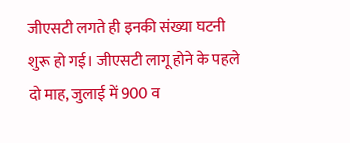जीएसटी लगते ही इनकी संख्या घटनी शुरू हो गई। जीएसटी लागू होने के पहले दो माह, जुलाई में 900 व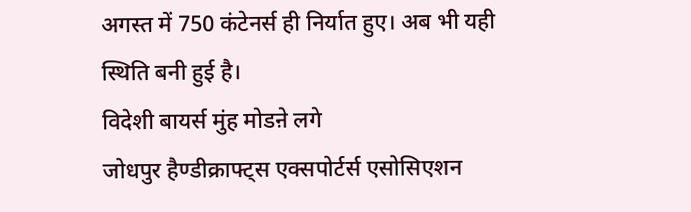अगस्त में 750 कंटेनर्स ही निर्यात हुए। अब भी यही स्थिति बनी हुई है।
विदेशी बायर्स मुंह मोडऩे लगे
जोधपुर हैण्डीक्राफ्ट्स एक्सपोर्टर्स एसोसिएशन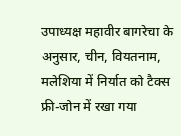उपाध्यक्ष महावीर बागरेचा के अनुसार, चीन, वियतनाम, मलेशिया में निर्यात को टैक्स फ्री-जोन में रखा गया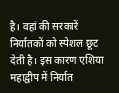है। वहां की सरकारें निर्यातकों को स्पेशल छूट देती है। इस कारण एशिया महाद्वीप में निर्यात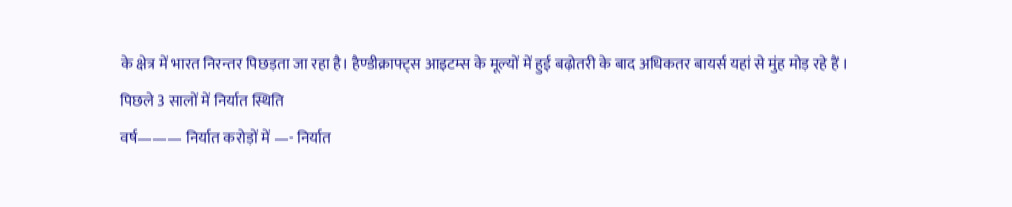के क्षेत्र में भारत निरन्तर पिछड़ता जा रहा है। हैण्डीक्राफ्ट्स आइटम्स के मूल्यों में हुई बढ़ोतरी के बाद अधिकतर बायर्स यहां से मुंह मोड़ रहे हैं ।
पिछले 3 सालों में निर्यात स्थिति
वर्ष——— निर्यात करोड़ों में —- निर्यात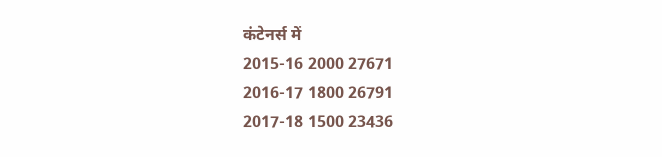कंटेनर्स में
2015-16 2000 27671
2016-17 1800 26791
2017-18 1500 23436